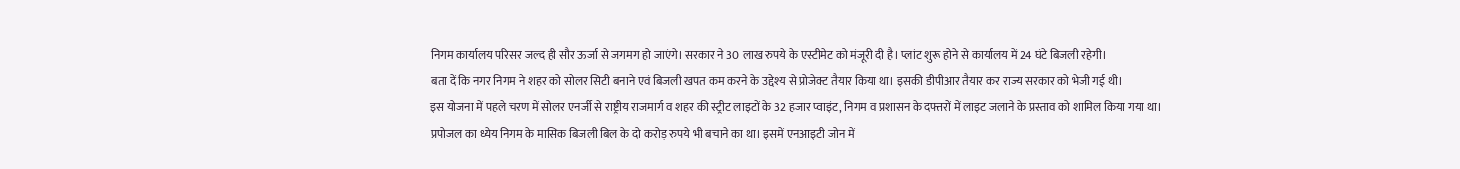निगम कार्यालय परिसर जल्द ही सौर ऊर्जा से जगमग हो जाएंगे। सरकार ने 30 लाख रुपये के एस्टीमेट को मंजूरी दी है। प्लांट शुरू होने से कार्यालय में 24 घंटे बिजली रहेगी।
बता दें कि नगर निगम ने शहर को सोलर सिटी बनाने एवं बिजली खपत कम करने के उद्देश्य से प्रोजेक्ट तैयार किया था। इसकी डीपीआर तैयार कर राज्य सरकार को भेजी गई थी।
इस योजना में पहले चरण में सोलर एनर्जी से राष्ट्रीय राजमार्ग व शहर की स्ट्रीट लाइटों के 32 हजार प्वाइंट, निगम व प्रशासन के दफ्तरों में लाइट जलाने के प्रस्ताव को शामिल किया गया था।
प्रपोजल का ध्येय निगम के मासिक बिजली बिल के दो करोड़ रुपये भी बचाने का था। इसमें एनआइटी जोन में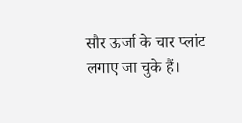सौर ऊर्जा के चार प्लांट लगाए जा चुके हैं।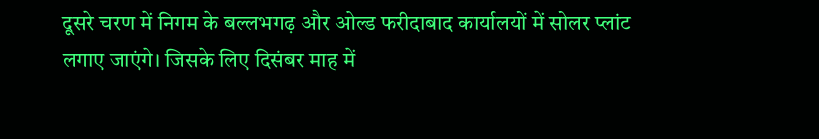दूसरे चरण में निगम के बल्लभगढ़ और ओल्ड फरीदाबाद कार्यालयों में सोलर प्लांट लगाए जाएंगे। जिसके लिए दिसंबर माह में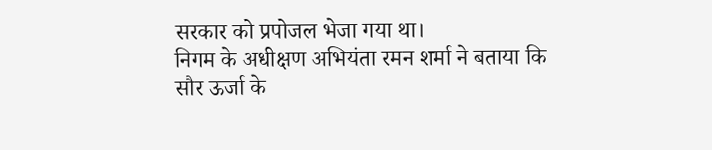सरकार को प्रपोजल भेजा गया था।
निगम के अधीक्षण अभियंता रमन शर्मा ने बताया कि सौर ऊर्जा के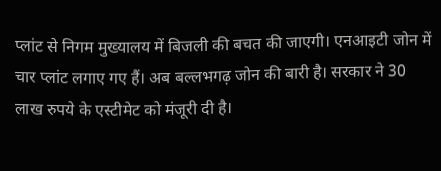प्लांट से निगम मुख्यालय में बिजली की बचत की जाएगी। एनआइटी जोन में चार प्लांट लगाए गए हैं। अब बल्लभगढ़ जोन की बारी है। सरकार ने 30 लाख रुपये के एस्टीमेट को मंजूरी दी है।